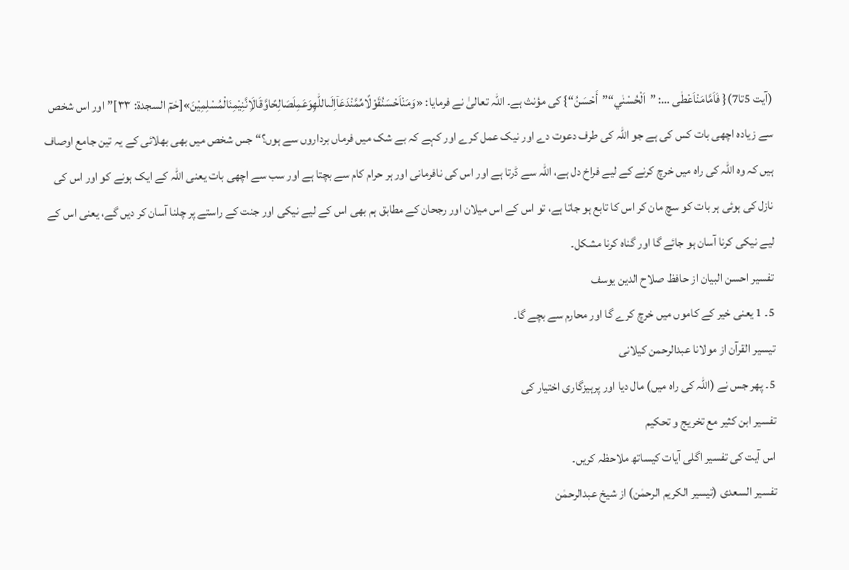(آیت 5تا7){ فَاَمَّامَنْاَعْطٰى …: ”اَلْحُسْنٰي“”أَحْسَنُ“} کی مؤنث ہے۔ اللہ تعالیٰ نے فرمایا: «وَمَنْاَحْسَنُقَوْلًامِّمَّنْدَعَاۤاِلَىاللّٰهِوَعَمِلَصَالِحًاوَّقَالَاِنَّنِيْمِنَالْمُسْلِمِيْنَ»[حٰمٓ السجدۃ: ۳۳]”اور اس شخص سے زیادہ اچھی بات کس کی ہے جو اللہ کی طرف دعوت دے اور نیک عمل کرے اور کہے کہ بے شک میں فرماں برداروں سے ہوں؟“ جس شخص میں بھی بھلائی کے یہ تین جامع اوصاف ہیں کہ وہ اللہ کی راہ میں خرچ کرنے کے لیے فراخ دل ہے، اللہ سے ڈرتا ہے اور اس کی نافرمانی اور ہر حرام کام سے بچتا ہے اور سب سے اچھی بات یعنی اللہ کے ایک ہونے کو اور اس کی نازل کی ہوئی ہر بات کو سچ مان کر اس کا تابع ہو جاتا ہے، تو اس کے اس میلان اور رجحان کے مطابق ہم بھی اس کے لیے نیکی اور جنت کے راستے پر چلنا آسان کر دیں گے، یعنی اس کے لیے نیکی کرنا آسان ہو جائے گا اور گناہ کرنا مشکل۔
تفسیر احسن البیان از حافظ صلاح الدین یوسف
5۔ 1 یعنی خیر کے کاموں میں خرچ کرے گا اور محارم سے بچے گا۔
تيسير القرآن از مولانا عبدالرحمن کیلانی
5۔ پھر جس نے (اللہ کی راہ میں) مال دیا اور پرہیزگاری اختیار کی
تفسیر ابن کثیر مع تخریج و تحکیم
اس آیت کی تفسیر اگلی آیات کیساتھ ملاحظہ کریں۔
تفسیر السعدی (تیسیر الکریم الرحمٰن) از شیخ عبدالرحمٰن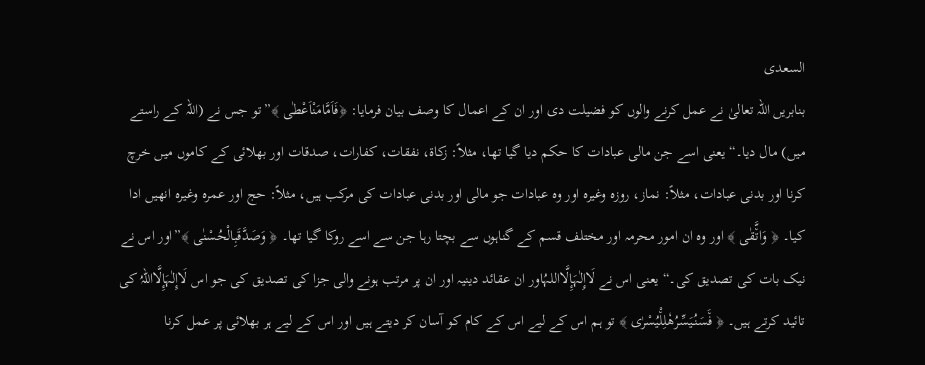السعدی
بنابریں اللہ تعالیٰ نے عمل کرنے والوں کو فضیلت دی اور ان کے اعمال کا وصف بیان فرمایا: ﴿فَاَمَّامَنْاَعْطٰى ﴾”تو جس نے (اللہ کے راستے میں) مال دیا۔“ یعنی اسے جن مالی عبادات کا حکم دیا گیا تھا، مثلاً: زکاۃ، نفقات، کفارات، صدقات اور بھلائی کے کاموں میں خرچ کرنا اور بدنی عبادات، مثلاً: نماز، روزہ وغیرہ اور وہ عبادات جو مالی اور بدنی عبادات کی مرکب ہیں، مثلاً: حج اور عمرہ وغیرہ انھیں ادا کیا۔ ﴿ وَاتَّ٘قٰى ﴾ اور وہ ان امور محرمہ اور مختلف قسم کے گناہوں سے بچتا رہا جن سے اسے روکا گیا تھا۔ ﴿ وَصَدَّقَبِالْحُسْنٰى ﴾”اور اس نے نیک بات کی تصدیق کی۔“ یعنی اس نے لَاإِلٰہَإِلَّااللہُاور ان عقائد دینیہ اور ان پر مرتب ہونے والی جزا کی تصدیق کی جو اس لَاإِلٰہَإِلَّااللہُ کی تائید کرتے ہیں۔ ﴿ فَ٘سَنُیَسِّرُهٗلِلْ٘یُسْرٰى ﴾ تو ہم اس کے لیے اس کے کام کو آسان کر دیتے ہیں اور اس کے لیے ہر بھلائی پر عمل کرنا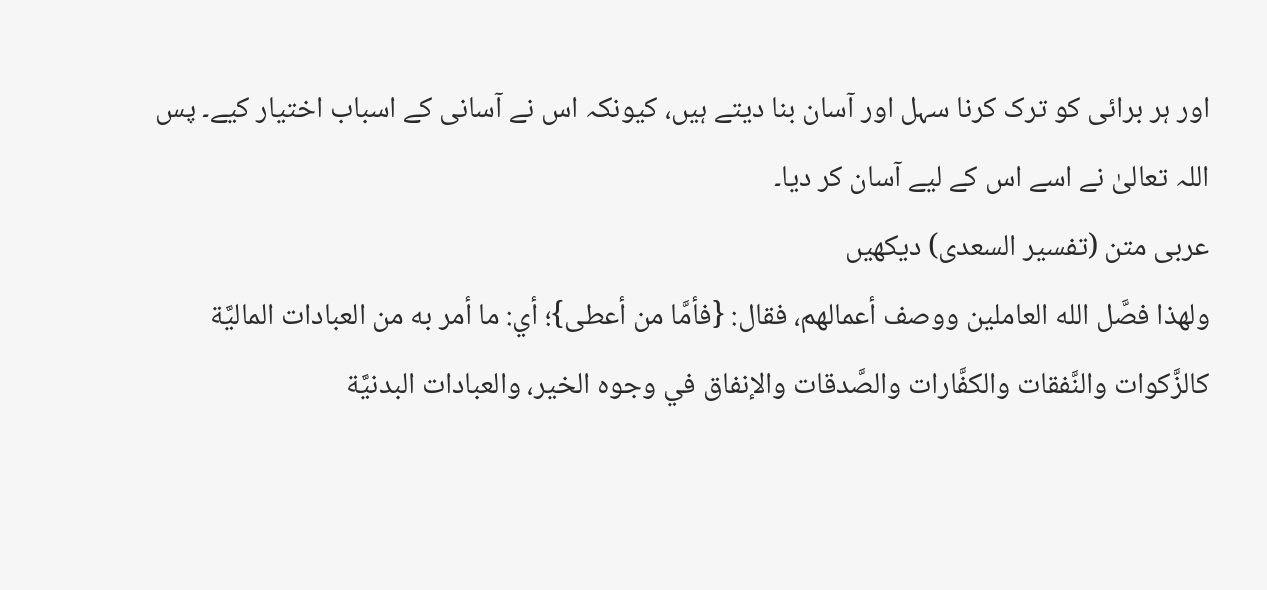اور ہر برائی کو ترک کرنا سہل اور آسان بنا دیتے ہیں، کیونکہ اس نے آسانی کے اسباب اختیار کیے۔ پس اللہ تعالیٰ نے اسے اس کے لیے آسان کر دیا۔
عربی متن (تفسیر السعدی) دیکھیں
ولهذا فصَّل الله العاملين ووصف أعمالهم، فقال: {فأمَّا من أعطى}؛ أي: ما أمر به من العبادات الماليَّة كالزَّكوات والنَّفقات والكفَّارات والصَّدقات والإنفاق في وجوه الخير، والعبادات البدنيَّة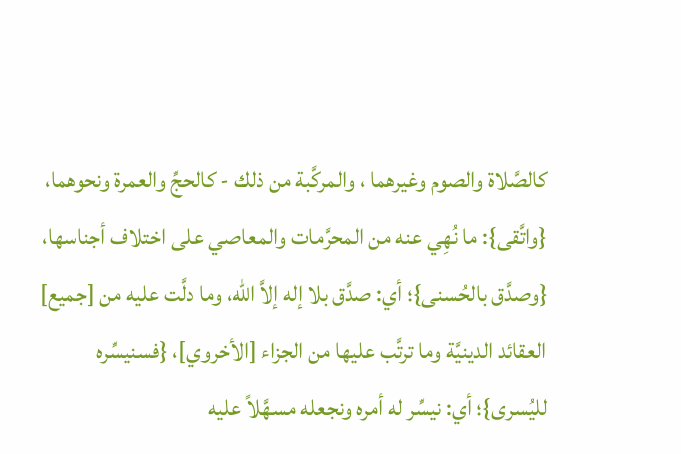كالصَّلاة والصوم وغيرهما ، والمركَّبة من ذلك - كالحجِّ والعمرة ونحوهما، {واتَّقى}: ما نُهِي عنه من المحرَّمات والمعاصي على اختلاف أجناسها، {وصدَّق بالحُسنى}؛ أي: صدَّق بلا إله إلاَّ الله، وما دلَّت عليه من [جميع] العقائد الدينيَّة وما ترتَّب عليها من الجزاء [الأخروي]، {فسنيسِّره لليُسرى}؛ أي: نيسِّر له أمره ونجعله مسهَّلاً عليه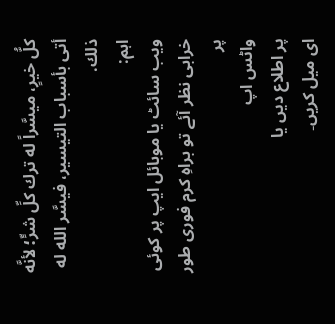كلُّ خيرٍ، ميسَّراً له ترك كلِّ شرٍّ؛ لأنَّه أتى بأسباب التيسير، فيسَّر الله له ذلك.
اہم:
ویب سائٹ یا موبائل ایپ پر کوئی خرابی نظر آئے تو براہِ کرم فوری طور پر
واٹس اپ
پر اطلاع دیں یا
ای میل کریں۔